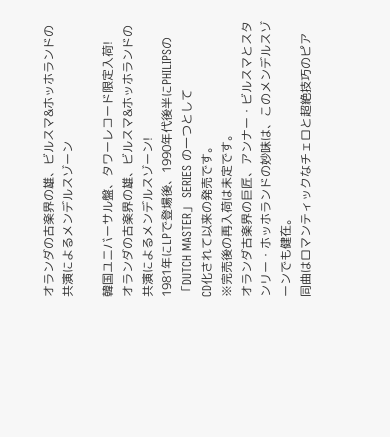オランダの古楽界の雄、ビルスマ&ホッホランドの共演によるメンデルスゾーン

韓国ユニバーサル盤、タワーレコード限定入荷!
オランダの古楽界の雄、ビルスマ&ホッホランドの共演によるメンデルスゾーン!
1981年にLPで登場後、1990年代後半にPHILIPSの「DUTCH MASTER」 SERIES の一つとして
CD化されて以来の発売です。
※完売後の再入荷は未定です。
オランダ古楽界の巨匠、アンナー・ビルスマとスタンリー・ホッホランドの妙味は、このメンデルスゾーンでも健在。
同曲はロマンティックなチェロと超絶技巧のピア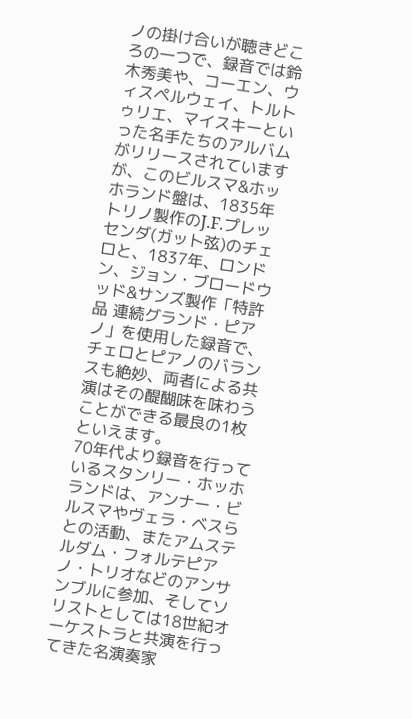ノの掛け合いが聴きどころの一つで、録音では鈴木秀美や、コーエン、ウィスペルウェイ、トルトゥリエ、マイスキーといった名手たちのアルバムがリリースされていますが、このビルスマ&ホッホランド盤は、1835年トリノ製作のJ.F.プレッセンダ(ガット弦)のチェロと、1837年、ロンドン、ジョン・ブロードウッド&サンズ製作「特許品 連続グランド・ピアノ」を使用した録音で、チェロとピアノのバランスも絶妙、両者による共演はその醍醐味を味わうことができる最良の1枚といえます。
70年代より録音を行っているスタンリー・ホッホランドは、アンナー・ビルスマやヴェラ・ベスらとの活動、またアムステルダム・フォルテピアノ・トリオなどのアンサンブルに参加、そしてソリストとしては18世紀オーケストラと共演を行ってきた名演奏家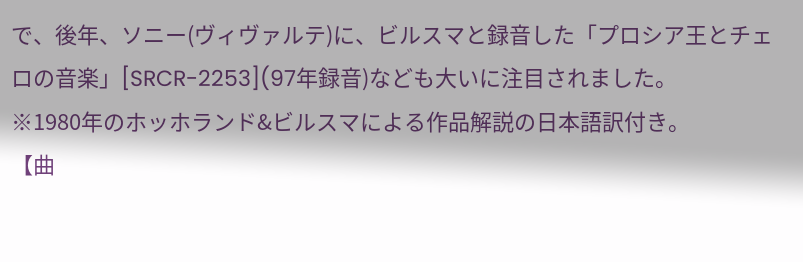で、後年、ソニー(ヴィヴァルテ)に、ビルスマと録音した「プロシア王とチェロの音楽」[SRCR-2253](97年録音)なども大いに注目されました。
※1980年のホッホランド&ビルスマによる作品解説の日本語訳付き。
【曲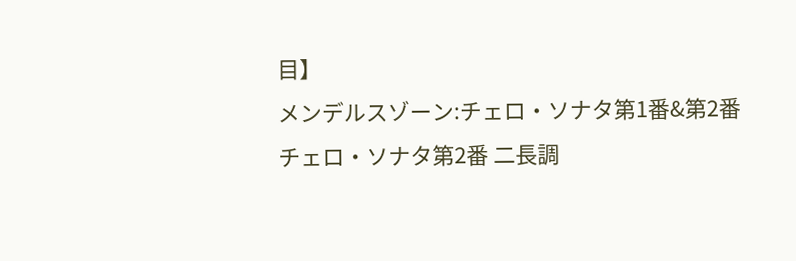目】
メンデルスゾーン:チェロ・ソナタ第1番&第2番
チェロ・ソナタ第2番 二長調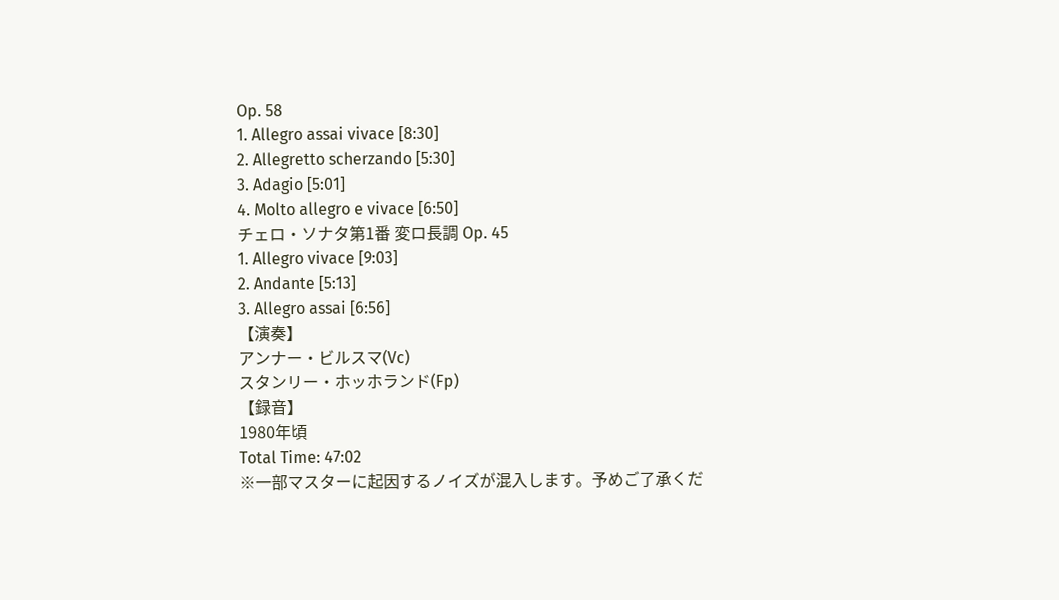Op. 58
1. Allegro assai vivace [8:30]
2. Allegretto scherzando [5:30]
3. Adagio [5:01]
4. Molto allegro e vivace [6:50]
チェロ・ソナタ第1番 変ロ長調 Op. 45
1. Allegro vivace [9:03]
2. Andante [5:13]
3. Allegro assai [6:56]
【演奏】
アンナー・ビルスマ(Vc)
スタンリー・ホッホランド(Fp)
【録音】
1980年頃
Total Time: 47:02
※一部マスターに起因するノイズが混入します。予めご了承くだ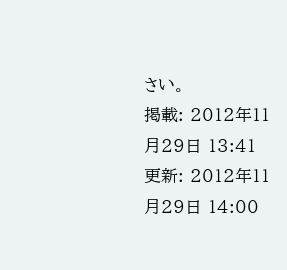さい。
掲載: 2012年11月29日 13:41
更新: 2012年11月29日 14:00